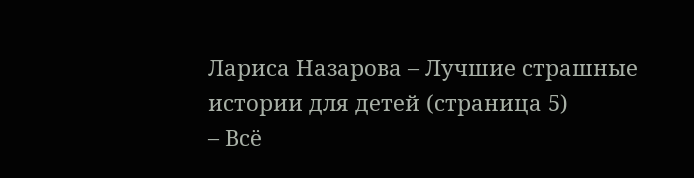Лариса Назарова – Лучшие страшные истории для детей (страница 5)
– Всё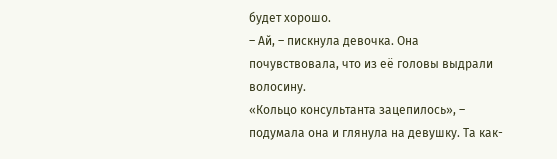будет хорошо.
– Ай, – пискнула девочка. Она почувствовала, что из её головы выдрали волосину.
«Кольцо консультанта зацепилось», – подумала она и глянула на девушку. Та как-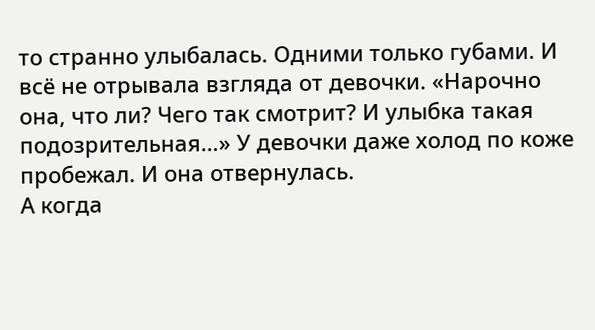то странно улыбалась. Одними только губами. И всё не отрывала взгляда от девочки. «Нарочно она, что ли? Чего так смотрит? И улыбка такая подозрительная…» У девочки даже холод по коже пробежал. И она отвернулась.
А когда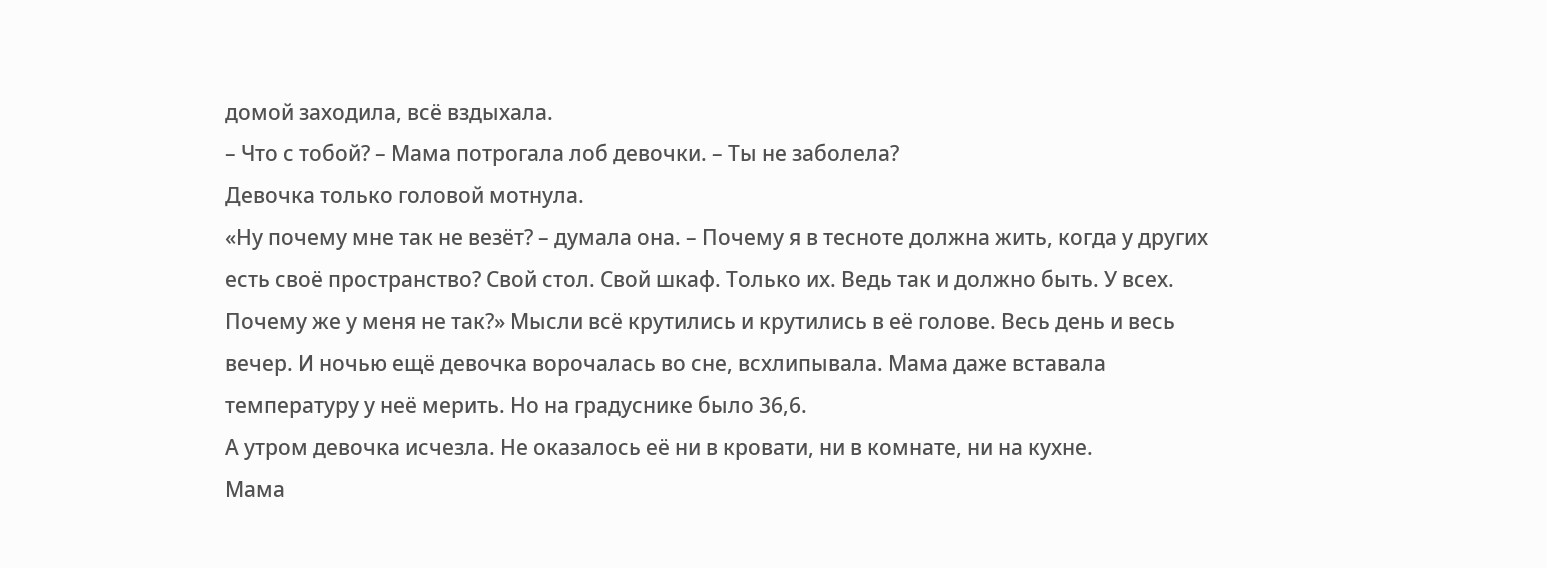домой заходила, всё вздыхала.
– Что с тобой? – Мама потрогала лоб девочки. – Ты не заболела?
Девочка только головой мотнула.
«Ну почему мне так не везёт? – думала она. – Почему я в тесноте должна жить, когда у других есть своё пространство? Свой стол. Свой шкаф. Только их. Ведь так и должно быть. У всех. Почему же у меня не так?» Мысли всё крутились и крутились в её голове. Весь день и весь вечер. И ночью ещё девочка ворочалась во сне, всхлипывала. Мама даже вставала температуру у неё мерить. Но на градуснике было 36,6.
А утром девочка исчезла. Не оказалось её ни в кровати, ни в комнате, ни на кухне.
Мама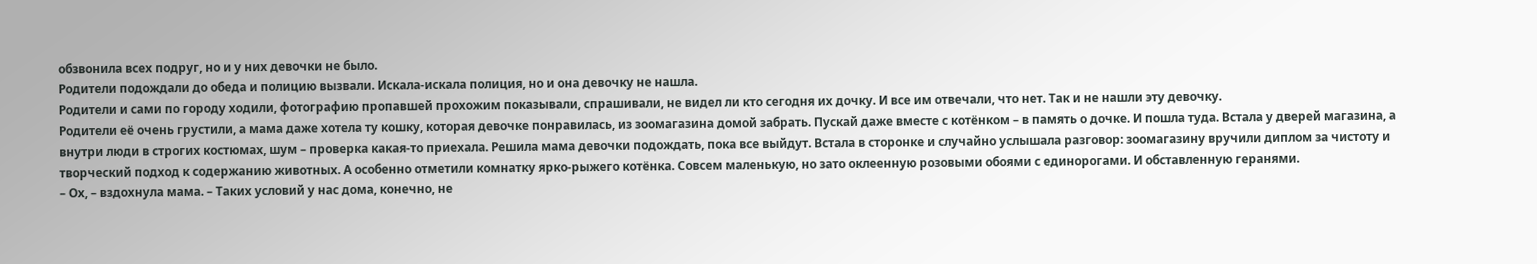обзвонила всех подруг, но и у них девочки не было.
Родители подождали до обеда и полицию вызвали. Искала-искала полиция, но и она девочку не нашла.
Родители и сами по городу ходили, фотографию пропавшей прохожим показывали, спрашивали, не видел ли кто сегодня их дочку. И все им отвечали, что нет. Так и не нашли эту девочку.
Родители её очень грустили, а мама даже хотела ту кошку, которая девочке понравилась, из зоомагазина домой забрать. Пускай даже вместе с котёнком – в память о дочке. И пошла туда. Встала у дверей магазина, а внутри люди в строгих костюмах, шум – проверка какая-то приехала. Решила мама девочки подождать, пока все выйдут. Встала в сторонке и случайно услышала разговор: зоомагазину вручили диплом за чистоту и творческий подход к содержанию животных. А особенно отметили комнатку ярко-рыжего котёнка. Совсем маленькую, но зато оклеенную розовыми обоями с единорогами. И обставленную геранями.
– Ох, – вздохнула мама. – Таких условий у нас дома, конечно, не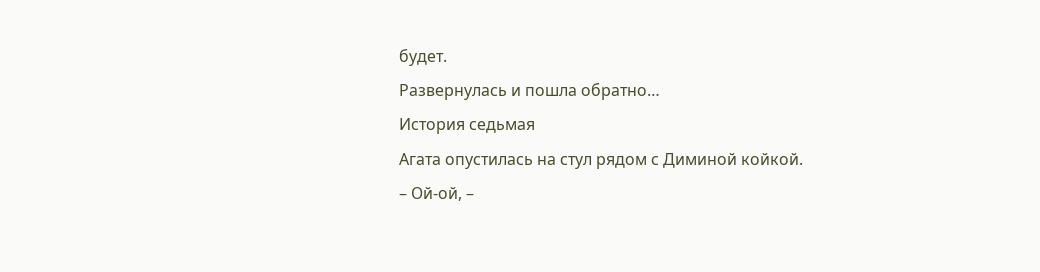будет.
Развернулась и пошла обратно…
История седьмая
Агата опустилась на стул рядом с Диминой койкой.
– Ой-ой, –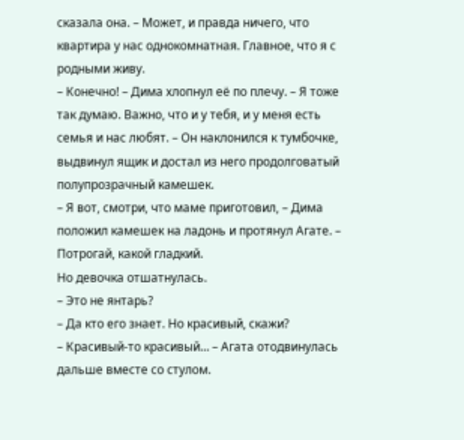сказала она. – Может, и правда ничего, что квартира у нас однокомнатная. Главное, что я с родными живу.
– Конечно! – Дима хлопнул её по плечу. – Я тоже так думаю. Важно, что и у тебя, и у меня есть семья и нас любят. – Он наклонился к тумбочке, выдвинул ящик и достал из него продолговатый полупрозрачный камешек.
– Я вот, смотри, что маме приготовил, – Дима положил камешек на ладонь и протянул Агате. – Потрогай, какой гладкий.
Но девочка отшатнулась.
– Это не янтарь?
– Да кто его знает. Но красивый, скажи?
– Красивый-то красивый… – Агата отодвинулась дальше вместе со стулом.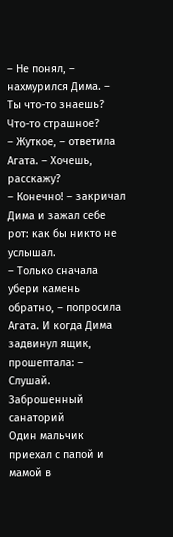– Не понял, – нахмурился Дима. – Ты что-то знаешь? Что-то страшное?
– Жуткое, – ответила Агата. – Хочешь, расскажу?
– Конечно! – закричал Дима и зажал себе рот: как бы никто не услышал.
– Только сначала убери камень обратно, – попросила Агата. И когда Дима задвинул ящик, прошептала: – Слушай.
Заброшенный санаторий
Один мальчик приехал с папой и мамой в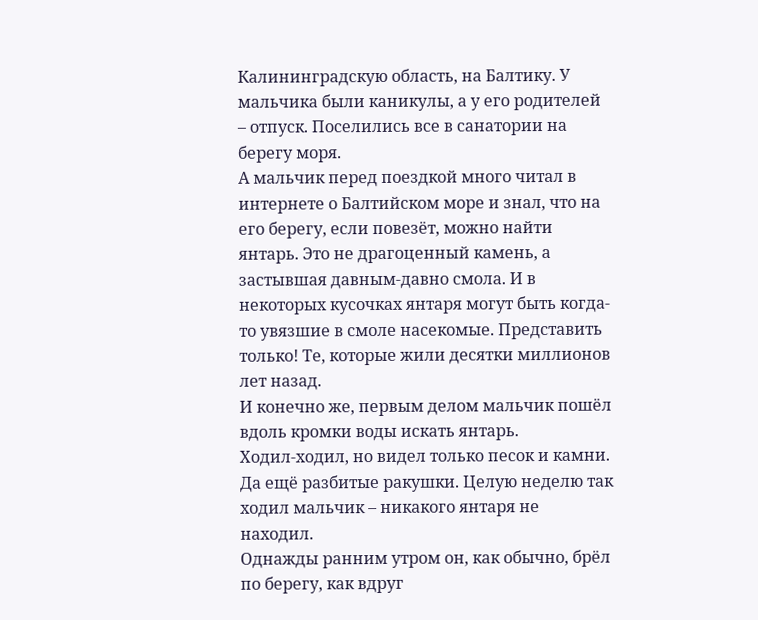Калининградскую область, на Балтику. У мальчика были каникулы, а у его родителей – отпуск. Поселились все в санатории на берегу моря.
А мальчик перед поездкой много читал в интернете о Балтийском море и знал, что на его берегу, если повезёт, можно найти янтарь. Это не драгоценный камень, а застывшая давным-давно смола. И в некоторых кусочках янтаря могут быть когда-то увязшие в смоле насекомые. Представить только! Те, которые жили десятки миллионов лет назад.
И конечно же, первым делом мальчик пошёл вдоль кромки воды искать янтарь.
Ходил-ходил, но видел только песок и камни. Да ещё разбитые ракушки. Целую неделю так ходил мальчик – никакого янтаря не находил.
Однажды ранним утром он, как обычно, брёл по берегу, как вдруг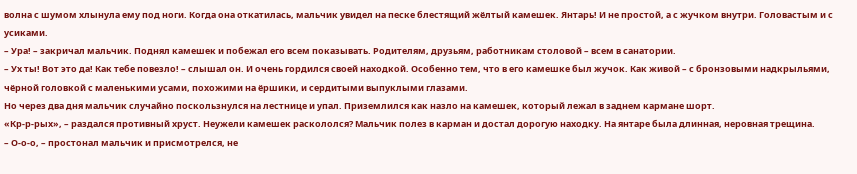волна с шумом хлынула ему под ноги. Когда она откатилась, мальчик увидел на песке блестящий жёлтый камешек. Янтарь! И не простой, а с жучком внутри. Головастым и с усиками.
– Ура! – закричал мальчик. Поднял камешек и побежал его всем показывать. Родителям, друзьям, работникам столовой – всем в санатории.
– Ух ты! Вот это да! Как тебе повезло! – слышал он. И очень гордился своей находкой. Особенно тем, что в его камешке был жучок. Как живой – с бронзовыми надкрыльями, чёрной головкой с маленькими усами, похожими на ёршики, и сердитыми выпуклыми глазами.
Но через два дня мальчик случайно поскользнулся на лестнице и упал. Приземлился как назло на камешек, который лежал в заднем кармане шорт.
«Кр-р-рых», – раздался противный хруст. Неужели камешек раскололся? Мальчик полез в карман и достал дорогую находку. На янтаре была длинная, неровная трещина.
– О-о-о, – простонал мальчик и присмотрелся, не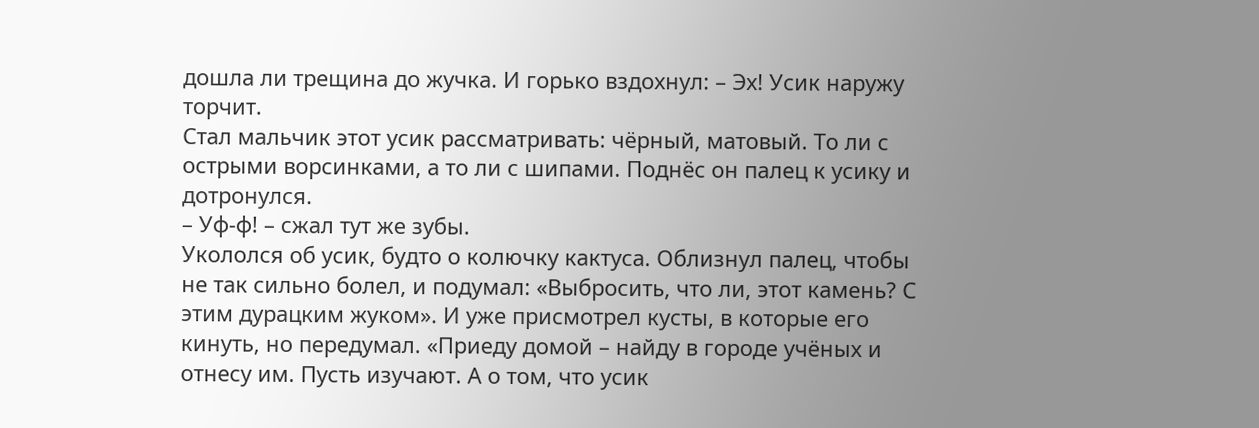дошла ли трещина до жучка. И горько вздохнул: – Эх! Усик наружу торчит.
Стал мальчик этот усик рассматривать: чёрный, матовый. То ли с острыми ворсинками, а то ли с шипами. Поднёс он палец к усику и дотронулся.
– Уф-ф! – сжал тут же зубы.
Укололся об усик, будто о колючку кактуса. Облизнул палец, чтобы не так сильно болел, и подумал: «Выбросить, что ли, этот камень? С этим дурацким жуком». И уже присмотрел кусты, в которые его кинуть, но передумал. «Приеду домой – найду в городе учёных и отнесу им. Пусть изучают. А о том, что усик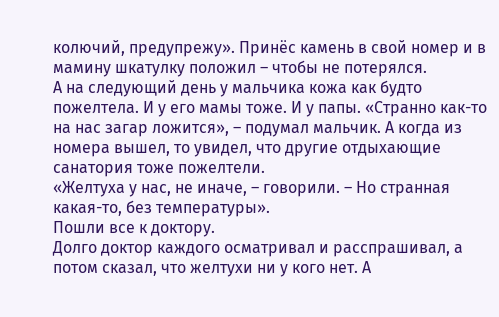колючий, предупрежу». Принёс камень в свой номер и в мамину шкатулку положил – чтобы не потерялся.
А на следующий день у мальчика кожа как будто пожелтела. И у его мамы тоже. И у папы. «Странно как-то на нас загар ложится», – подумал мальчик. А когда из номера вышел, то увидел, что другие отдыхающие санатория тоже пожелтели.
«Желтуха у нас, не иначе, – говорили. – Но странная какая-то, без температуры».
Пошли все к доктору.
Долго доктор каждого осматривал и расспрашивал, а потом сказал, что желтухи ни у кого нет. А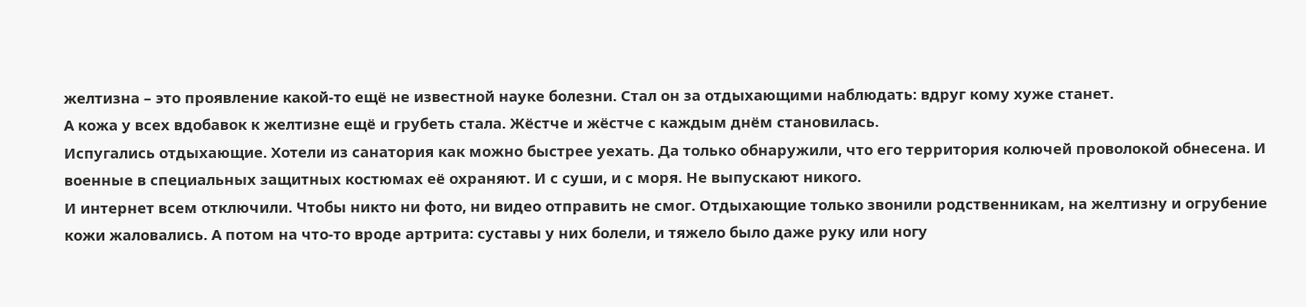желтизна – это проявление какой-то ещё не известной науке болезни. Стал он за отдыхающими наблюдать: вдруг кому хуже станет.
А кожа у всех вдобавок к желтизне ещё и грубеть стала. Жёстче и жёстче с каждым днём становилась.
Испугались отдыхающие. Хотели из санатория как можно быстрее уехать. Да только обнаружили, что его территория колючей проволокой обнесена. И военные в специальных защитных костюмах её охраняют. И с суши, и с моря. Не выпускают никого.
И интернет всем отключили. Чтобы никто ни фото, ни видео отправить не смог. Отдыхающие только звонили родственникам, на желтизну и огрубение кожи жаловались. А потом на что-то вроде артрита: суставы у них болели, и тяжело было даже руку или ногу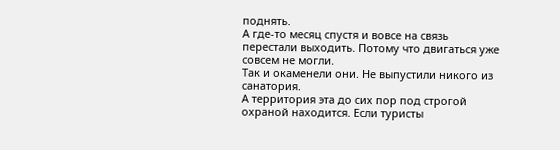поднять.
А где-то месяц спустя и вовсе на связь перестали выходить. Потому что двигаться уже совсем не могли.
Так и окаменели они. Не выпустили никого из санатория.
А территория эта до сих пор под строгой охраной находится. Если туристы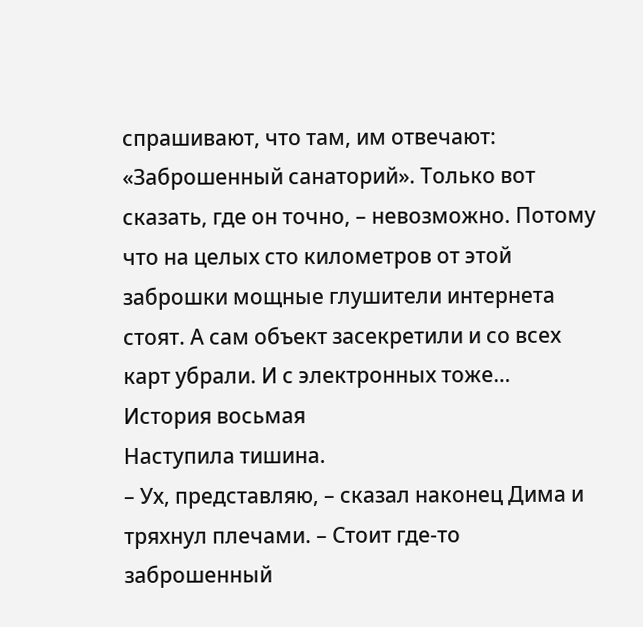спрашивают, что там, им отвечают: «Заброшенный санаторий». Только вот сказать, где он точно, – невозможно. Потому что на целых сто километров от этой заброшки мощные глушители интернета стоят. А сам объект засекретили и со всех карт убрали. И с электронных тоже…
История восьмая
Наступила тишина.
– Ух, представляю, – сказал наконец Дима и тряхнул плечами. – Стоит где-то заброшенный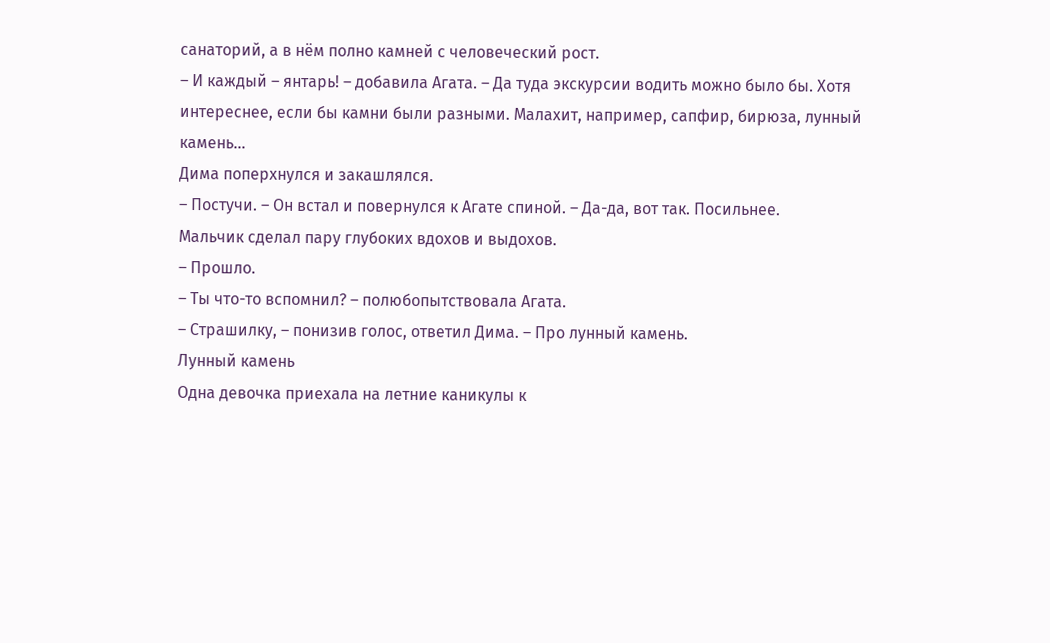санаторий, а в нём полно камней с человеческий рост.
– И каждый – янтарь! – добавила Агата. – Да туда экскурсии водить можно было бы. Хотя интереснее, если бы камни были разными. Малахит, например, сапфир, бирюза, лунный камень…
Дима поперхнулся и закашлялся.
– Постучи. – Он встал и повернулся к Агате спиной. – Да-да, вот так. Посильнее.
Мальчик сделал пару глубоких вдохов и выдохов.
– Прошло.
– Ты что-то вспомнил? – полюбопытствовала Агата.
– Страшилку, – понизив голос, ответил Дима. – Про лунный камень.
Лунный камень
Одна девочка приехала на летние каникулы к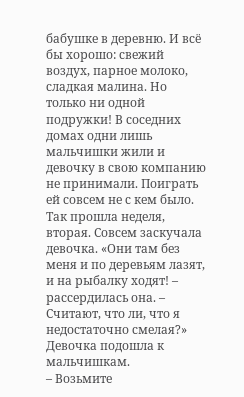бабушке в деревню. И всё бы хорошо: свежий воздух, парное молоко, сладкая малина. Но только ни одной подружки! В соседних домах одни лишь мальчишки жили и девочку в свою компанию не принимали. Поиграть ей совсем не с кем было.
Так прошла неделя, вторая. Совсем заскучала девочка. «Они там без меня и по деревьям лазят, и на рыбалку ходят! – рассердилась она. – Считают, что ли, что я недостаточно смелая?» Девочка подошла к мальчишкам.
– Возьмите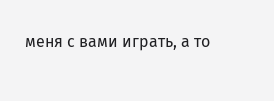меня с вами играть, а то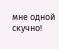мне одной скучно!